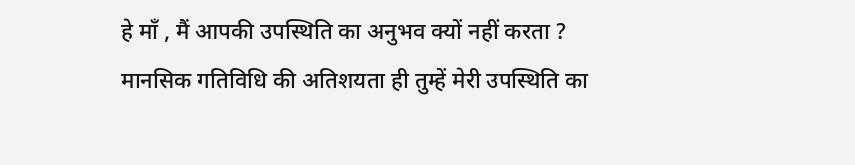हे माँ , मैं आपकी उपस्थिति का अनुभव क्यों नहीं करता ?
मानसिक गतिविधि की अतिशयता ही तुम्हें मेरी उपस्थिति का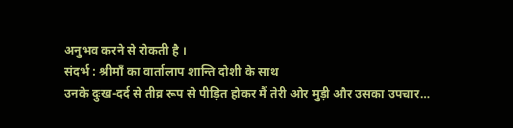अनुभव करने से रोकती है ।
संदर्भ : श्रीमाँ का वार्तालाप शान्ति दोशी के साथ
उनके दुःख-दर्द से तीव्र रूप से पीड़ित होकर मैं तेरी ओर मुड़ी और उसका उपचार…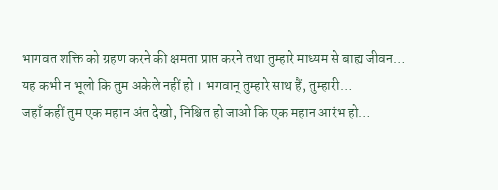भागवत शक्ति को ग्रहण करने की क्षमता प्राप्त करने तथा तुम्हारे माध्यम से बाह्य जीवन…
यह कभी न भूलो कि तुम अकेले नहीं हो । भगवान् तुम्हारे साथ हैं, तुम्हारी…
जहाँ कहीं तुम एक महान अंत देखो, निश्चित हो जाओ कि एक महान आरंभ हो…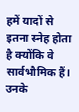हमें यादों से इतना स्नेह होता है क्योंकि वे सार्वभौमिक हैं। उनके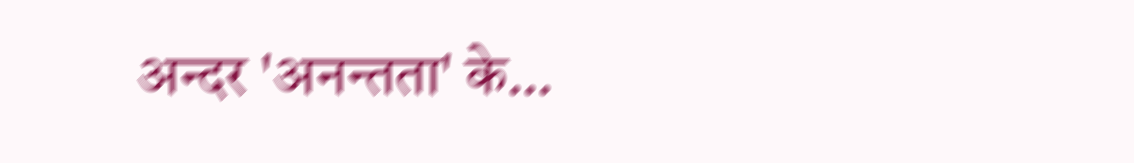अन्दर 'अनन्तता' के…